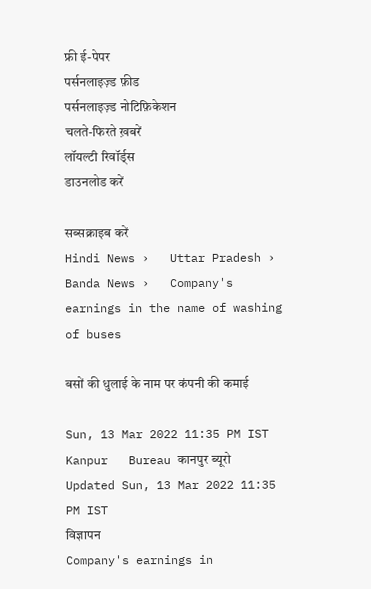फ्री ई-पेपर
पर्सनलाइज़्ड फ़ीड
पर्सनलाइज़्ड नोटिफ़िकेशन
चलते-फिरते ख़बरें
लॉयल्टी रिवॉर्ड्स
डाउनलोड करें

सब्सक्राइब करें
Hindi News ›   Uttar Pradesh ›   Banda News ›   Company's earnings in the name of washing of buses

बसों की धुलाई के नाम पर कंपनी की कमाई

Sun, 13 Mar 2022 11:35 PM IST
Kanpur   Bureau कानपुर ब्यूरो
Updated Sun, 13 Mar 2022 11:35 PM IST
विज्ञापन
Company's earnings in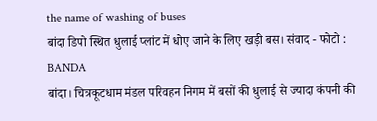the name of washing of buses
बांदा डिपो स्थित धुलाई प्लांट में धोए जाने के लिए खड़ी बस। संवाद - फोटो : BANDA
बांदा। चित्रकूटधाम मंडल परिवहन निगम में बसों की धुलाई से ज्यादा कंपनी की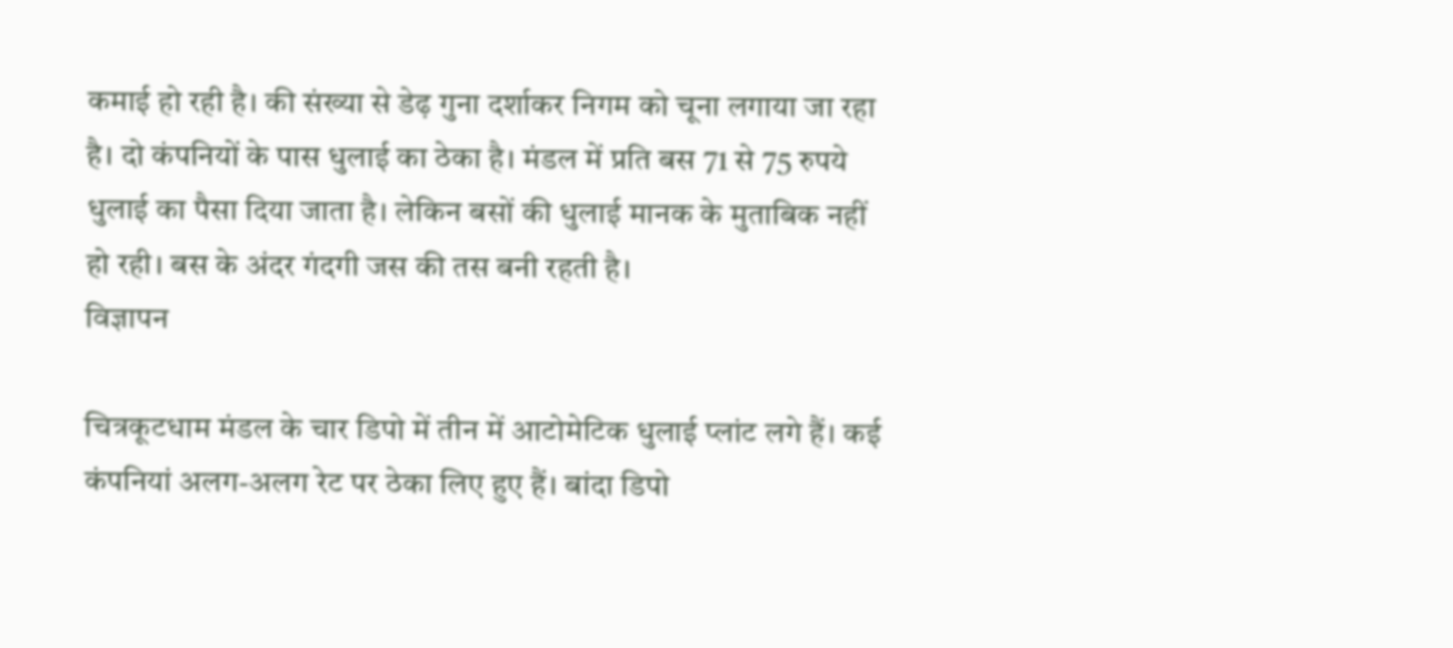कमाई हो रही है। की संख्या से डेढ़ गुना दर्शाकर निगम को चूना लगाया जा रहा है। दो कंपनियों के पास धुलाई का ठेका है। मंडल में प्रति बस 71 से 75 रुपये धुलाई का पैसा दिया जाता है। लेकिन बसों की धुलाई मानक के मुताबिक नहीं हो रही। बस के अंदर गंदगी जस की तस बनी रहती है।
विज्ञापन

चित्रकूटधाम मंडल के चार डिपो में तीन में आटोमेटिक धुलाई प्लांट लगे हैं। कई कंपनियां अलग-अलग रेट पर ठेका लिए हुए हैं। बांदा डिपो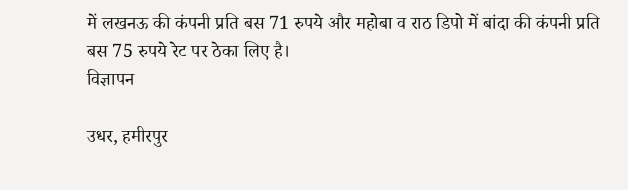में लखनऊ की कंपनी प्रति बस 71 रुपये और महोबा व राठ डिपो में बांदा की कंपनी प्रति बस 75 रुपये रेट पर ठेका लिए है।
विज्ञापन

उधर, हमीरपुर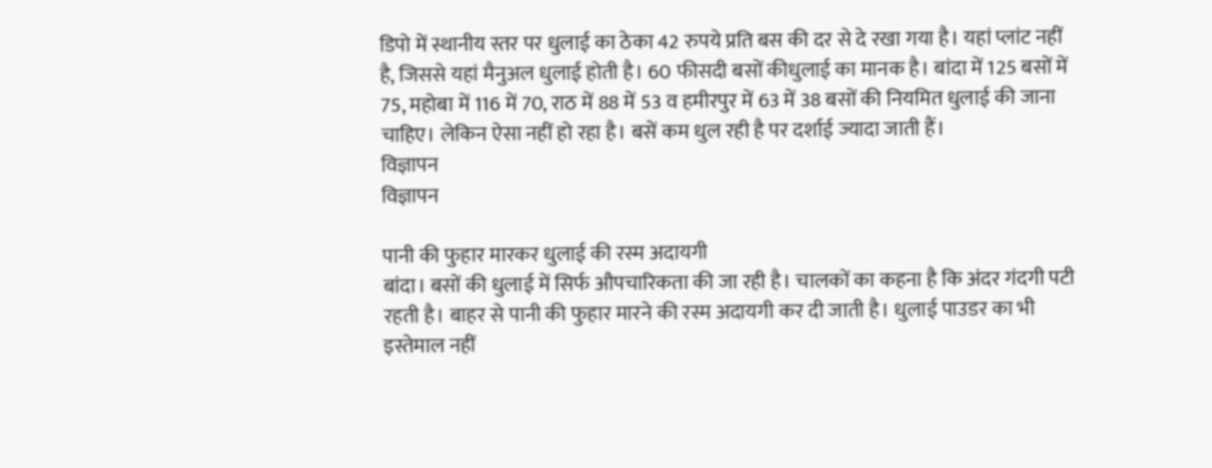डिपो में स्थानीय स्तर पर धुलाई का ठेका 42 रुपये प्रति बस की दर से दे रखा गया है। यहां प्लांट नहीं है, जिससे यहां मैनुअल धुलाई होती है। 60 फीसदी बसों कीधुलाई का मानक है। बांदा में 125 बसों में 75, महोबा में 116 में 70, राठ में 88 में 53 व हमीरपुर में 63 में 38 बसों की नियमित धुलाई की जाना चाहिए। लेकिन ऐसा नहीं हो रहा है। बसें कम धुल रही है पर दर्शाई ज्यादा जाती हैं।
विज्ञापन
विज्ञापन

पानी की फुहार मारकर धुलाई की रस्म अदायगी
बांदा। बसों की धुलाई में सिर्फ औपचारिकता की जा रही है। चालकों का कहना है कि अंदर गंदगी पटी रहती है। बाहर से पानी की फुहार मारने की रस्म अदायगी कर दी जाती है। धुलाई पाउडर का भी इस्तेमाल नहीं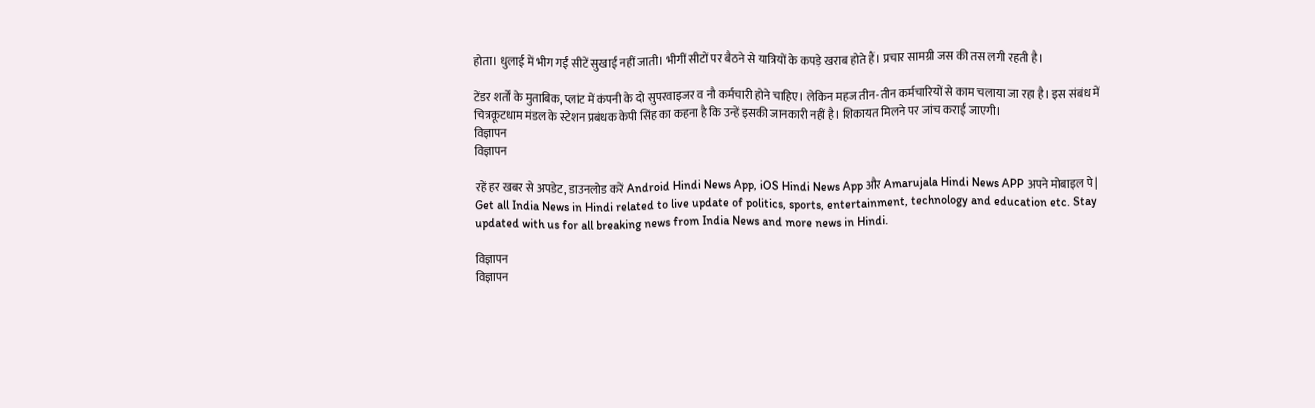होता। धुलाई में भीग गईं सीटें सुखाई नहीं जाती। भीगीं सीटों पर बैठने से यात्रियों के कपड़े खराब होते हैं। प्रचार सामग्री जस की तस लगी रहती है।

टेंडर शर्तों के मुताबिक, प्लांट में कंपनी के दो सुपरवाइजर व नौ कर्मचारी होने चाहिए। लेकिन महज तीन-तीन कर्मचारियों से काम चलाया जा रहा है। इस संबंध में चित्रकूटधाम मंडल के स्टेशन प्रबंधक केपी सिंह का कहना है कि उन्हें इसकी जानकारी नहीं है। शिकायत मिलने पर जांच कराई जाएगी।
विज्ञापन
विज्ञापन

रहें हर खबर से अपडेट, डाउनलोड करें Android Hindi News App, iOS Hindi News App और Amarujala Hindi News APP अपने मोबाइल पे|
Get all India News in Hindi related to live update of politics, sports, entertainment, technology and education etc. Stay updated with us for all breaking news from India News and more news in Hindi.

विज्ञापन
विज्ञापन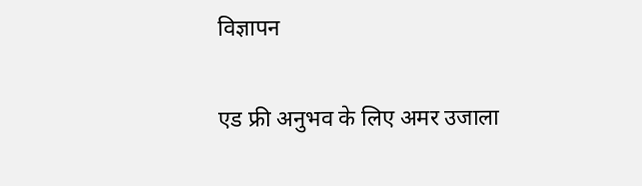विज्ञापन

एड फ्री अनुभव के लिए अमर उजाला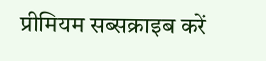प्रीमियम सब्सक्राइब करें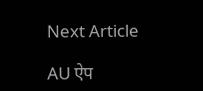Next Article

AU ऐप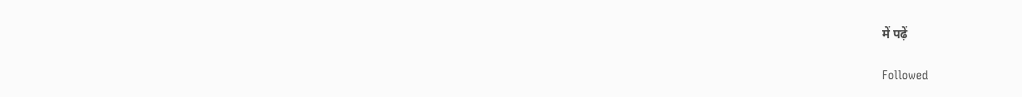में पढ़ें

Followed